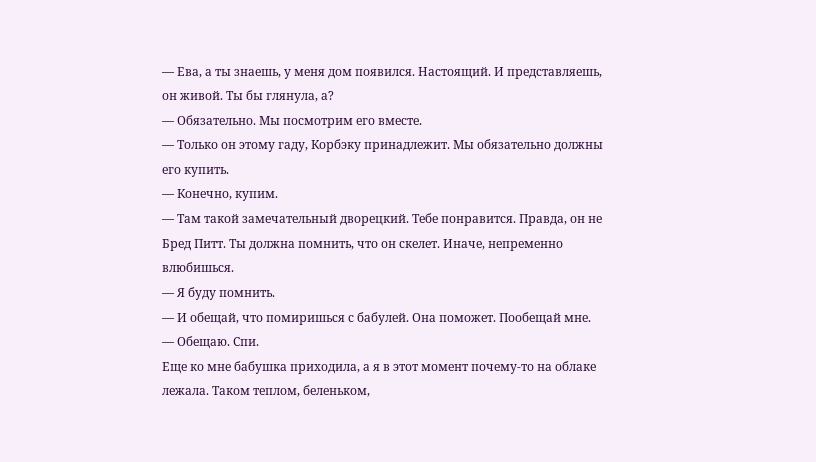— Ева, а ты знаешь, у меня дом появился. Настоящий. И представляешь, он живой. Ты бы глянула, а?
— Обязательно. Мы посмотрим его вместе.
— Только он этому гаду, Корбэку принадлежит. Мы обязательно должны его купить.
— Конечно, купим.
— Там такой замечательный дворецкий. Тебе понравится. Правда, он не Бред Питт. Ты должна помнить, что он скелет. Иначе, непременно влюбишься.
— Я буду помнить.
— И обещай, что помиришься с бабулей. Она поможет. Пообещай мне.
— Обещаю. Спи.
Еще ко мне бабушка приходила, а я в этот момент почему-то на облаке лежала. Таком теплом, беленьком,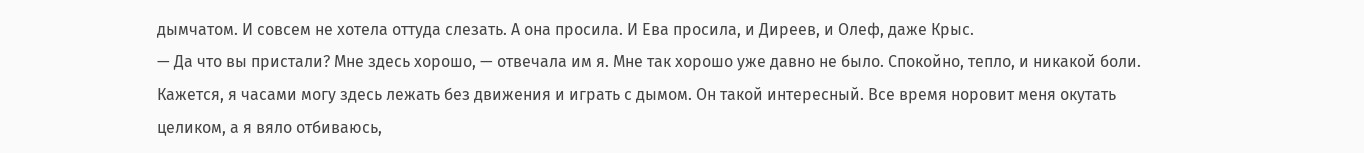дымчатом. И совсем не хотела оттуда слезать. А она просила. И Ева просила, и Диреев, и Олеф, даже Крыс.
— Да что вы пристали? Мне здесь хорошо, — отвечала им я. Мне так хорошо уже давно не было. Спокойно, тепло, и никакой боли. Кажется, я часами могу здесь лежать без движения и играть с дымом. Он такой интересный. Все время норовит меня окутать целиком, а я вяло отбиваюсь,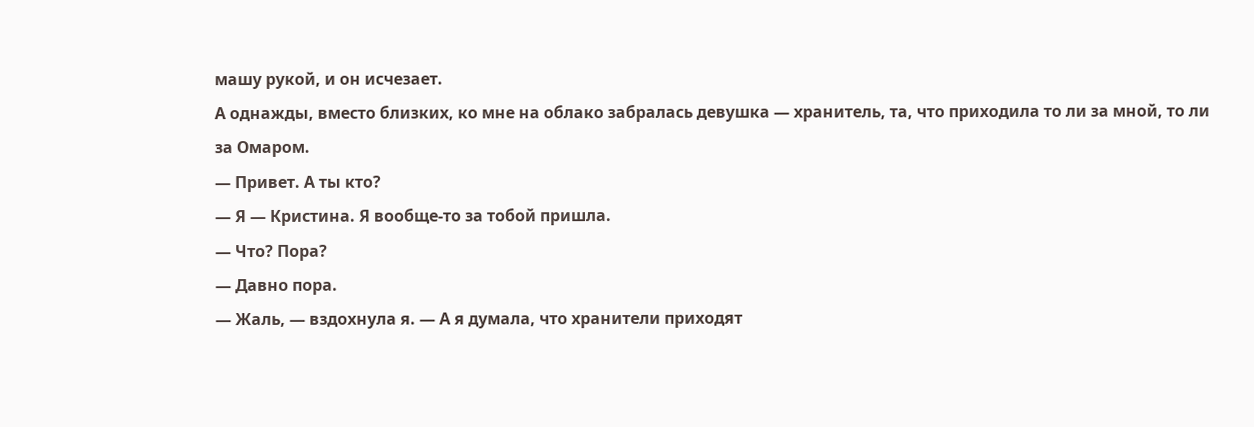машу рукой, и он исчезает.
А однажды, вместо близких, ко мне на облако забралась девушка — хранитель, та, что приходила то ли за мной, то ли за Омаром.
— Привет. А ты кто?
— Я — Кристина. Я вообще-то за тобой пришла.
— Что? Пора?
— Давно пора.
— Жаль, — вздохнула я. — А я думала, что хранители приходят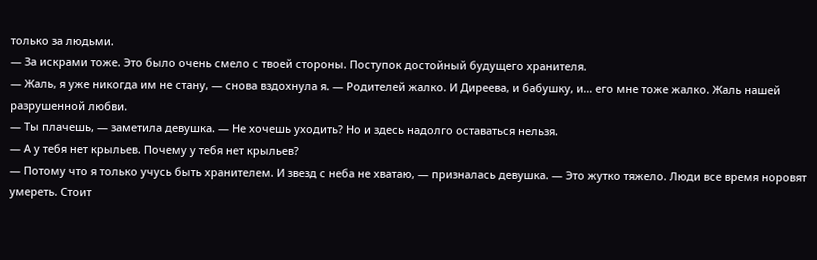только за людьми.
— За искрами тоже. Это было очень смело с твоей стороны. Поступок достойный будущего хранителя.
— Жаль, я уже никогда им не стану, — снова вздохнула я. — Родителей жалко. И Диреева, и бабушку, и… его мне тоже жалко. Жаль нашей разрушенной любви.
— Ты плачешь, — заметила девушка. — Не хочешь уходить? Но и здесь надолго оставаться нельзя.
— А у тебя нет крыльев. Почему у тебя нет крыльев?
— Потому что я только учусь быть хранителем. И звезд с неба не хватаю, — призналась девушка. — Это жутко тяжело. Люди все время норовят умереть. Стоит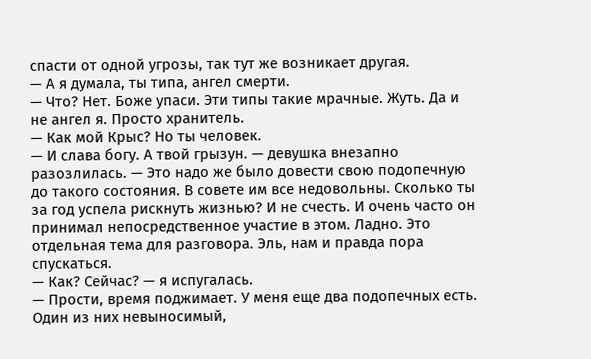спасти от одной угрозы, так тут же возникает другая.
— А я думала, ты типа, ангел смерти.
— Что? Нет. Боже упаси. Эти типы такие мрачные. Жуть. Да и не ангел я. Просто хранитель.
— Как мой Крыс? Но ты человек.
— И слава богу. А твой грызун. — девушка внезапно разозлилась. — Это надо же было довести свою подопечную до такого состояния. В совете им все недовольны. Сколько ты за год успела рискнуть жизнью? И не счесть. И очень часто он принимал непосредственное участие в этом. Ладно. Это отдельная тема для разговора. Эль, нам и правда пора спускаться.
— Как? Сейчас? — я испугалась.
— Прости, время поджимает. У меня еще два подопечных есть. Один из них невыносимый,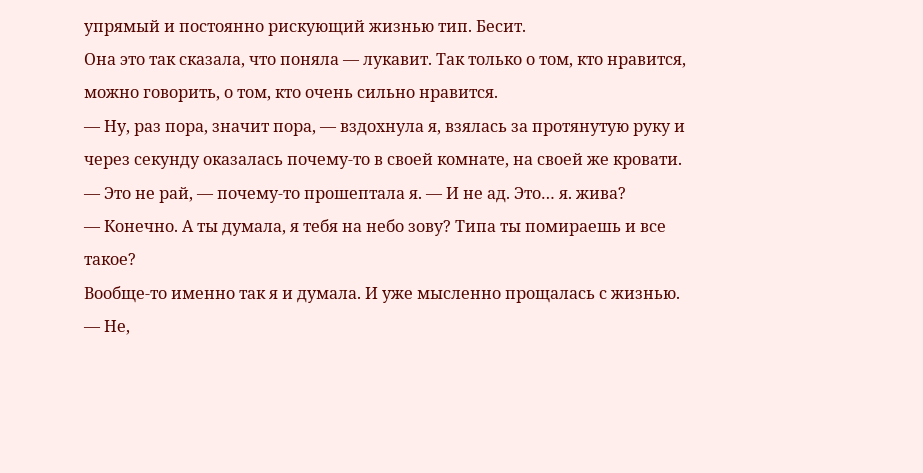упрямый и постоянно рискующий жизнью тип. Бесит.
Она это так сказала, что поняла — лукавит. Так только о том, кто нравится, можно говорить, о том, кто очень сильно нравится.
— Ну, раз пора, значит пора, — вздохнула я, взялась за протянутую руку и через секунду оказалась почему-то в своей комнате, на своей же кровати.
— Это не рай, — почему-то прошептала я. — И не ад. Это… я. жива?
— Конечно. А ты думала, я тебя на небо зову? Типа ты помираешь и все такое?
Вообще-то именно так я и думала. И уже мысленно прощалась с жизнью.
— Не,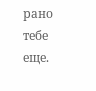рано тебе еще.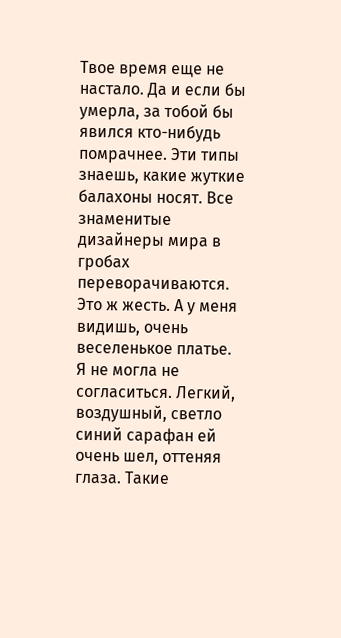Твое время еще не настало. Да и если бы умерла, за тобой бы явился кто-нибудь помрачнее. Эти типы знаешь, какие жуткие балахоны носят. Все знаменитые дизайнеры мира в гробах переворачиваются. Это ж жесть. А у меня видишь, очень веселенькое платье.
Я не могла не согласиться. Легкий, воздушный, светло синий сарафан ей очень шел, оттеняя глаза. Такие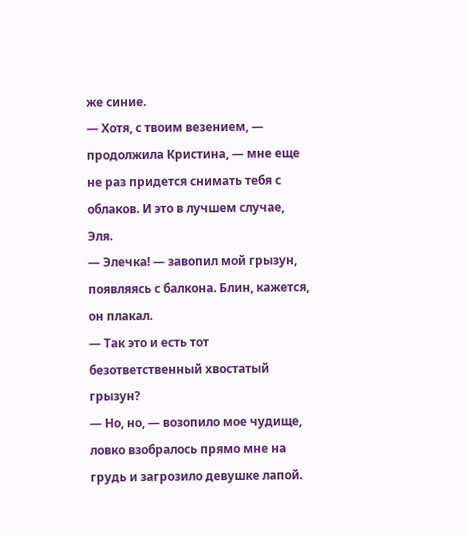же синие.
— Хотя, с твоим везением, — продолжила Кристина, — мне еще не раз придется снимать тебя с облаков. И это в лучшем случае, Эля.
— Элечка! — завопил мой грызун, появляясь с балкона. Блин, кажется, он плакал.
— Так это и есть тот безответственный хвостатый грызун?
— Но, но, — возопило мое чудище, ловко взобралось прямо мне на грудь и загрозило девушке лапой.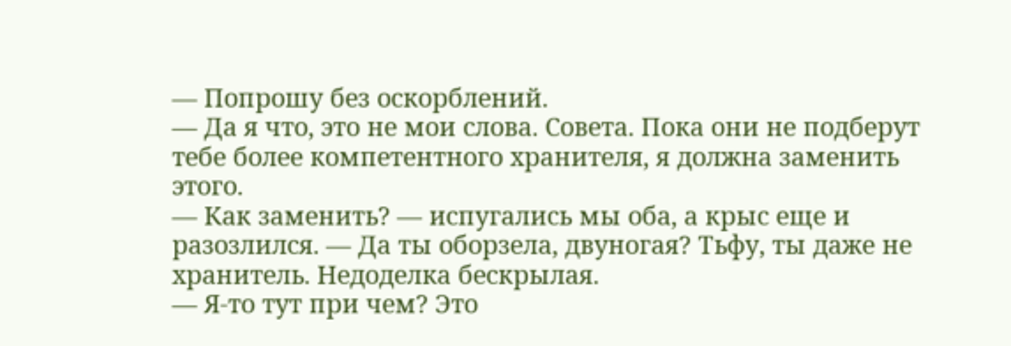— Попрошу без оскорблений.
— Да я что, это не мои слова. Совета. Пока они не подберут тебе более компетентного хранителя, я должна заменить этого.
— Как заменить? — испугались мы оба, а крыс еще и разозлился. — Да ты оборзела, двуногая? Тьфу, ты даже не хранитель. Недоделка бескрылая.
— Я-то тут при чем? Это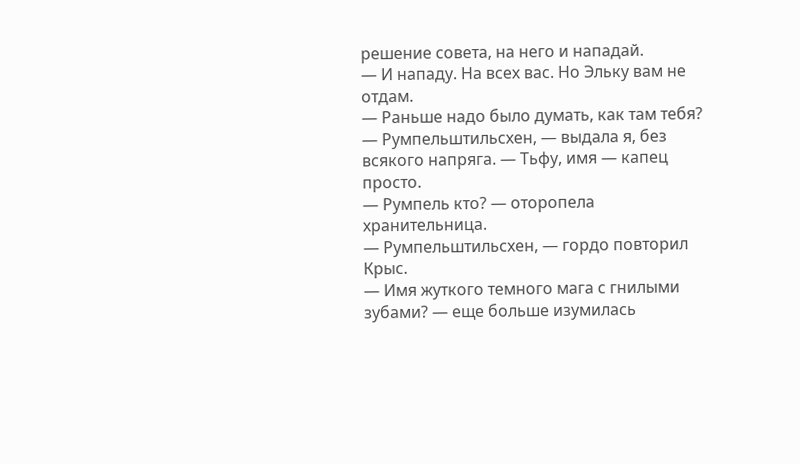решение совета, на него и нападай.
— И нападу. На всех вас. Но Эльку вам не отдам.
— Раньше надо было думать, как там тебя?
— Румпельштильсхен, — выдала я, без всякого напряга. — Тьфу, имя — капец просто.
— Румпель кто? — оторопела хранительница.
— Румпельштильсхен, — гордо повторил Крыс.
— Имя жуткого темного мага с гнилыми зубами? — еще больше изумилась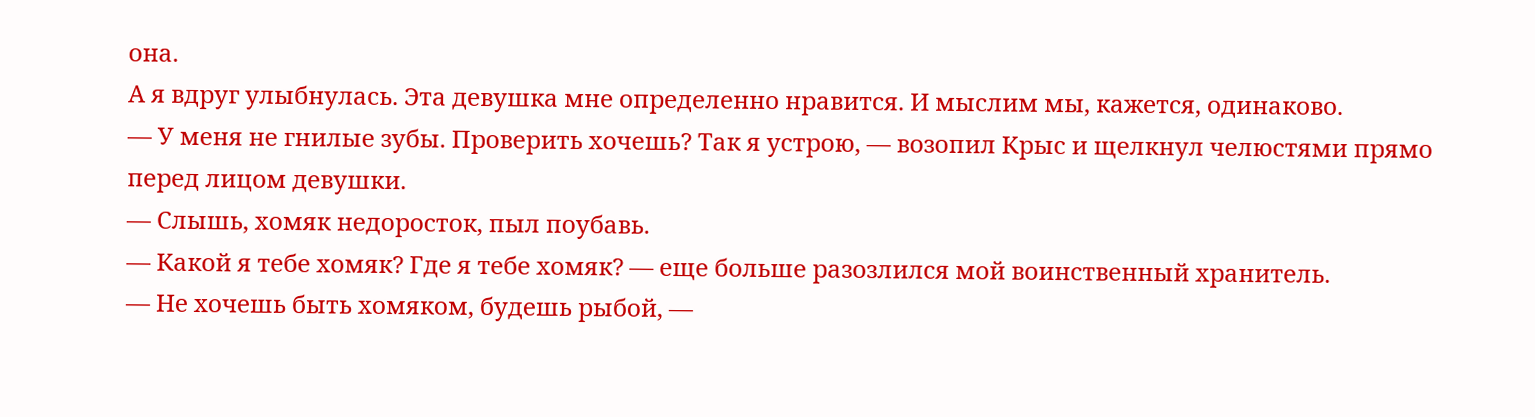она.
А я вдруг улыбнулась. Эта девушка мне определенно нравится. И мыслим мы, кажется, одинаково.
— У меня не гнилые зубы. Проверить хочешь? Так я устрою, — возопил Крыс и щелкнул челюстями прямо перед лицом девушки.
— Слышь, хомяк недоросток, пыл поубавь.
— Какой я тебе хомяк? Где я тебе хомяк? — еще больше разозлился мой воинственный хранитель.
— Не хочешь быть хомяком, будешь рыбой, —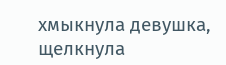хмыкнула девушка, щелкнула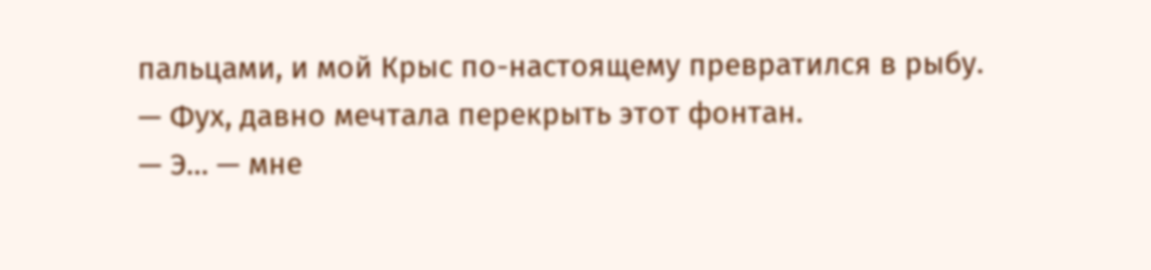пальцами, и мой Крыс по-настоящему превратился в рыбу.
— Фух, давно мечтала перекрыть этот фонтан.
— Э… — мне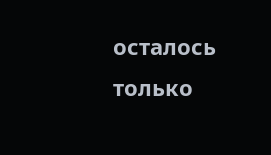осталось только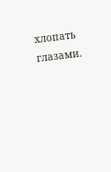хлопать глазами.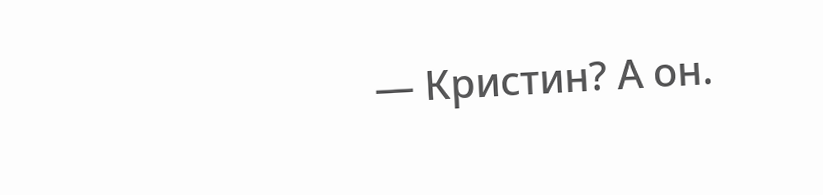— Кристин? А он.